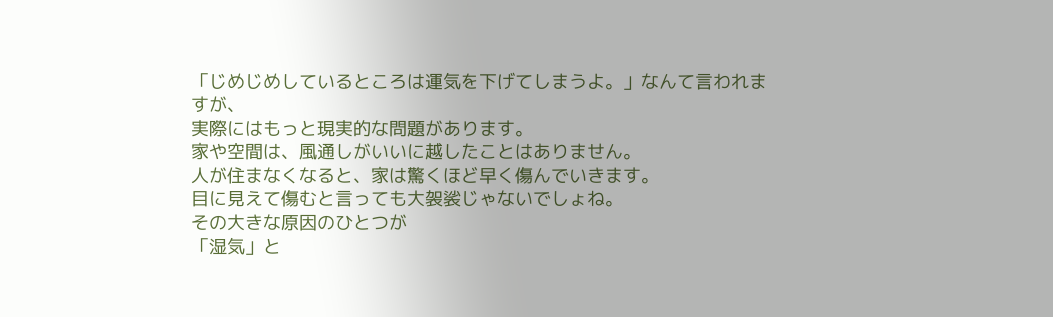「じめじめしているところは運気を下げてしまうよ。」なんて言われますが、
実際にはもっと現実的な問題があります。
家や空間は、風通しがいいに越したことはありません。
人が住まなくなると、家は驚くほど早く傷んでいきます。
目に見えて傷むと言っても大袈裟じゃないでしょね。
その大きな原因のひとつが
「湿気」と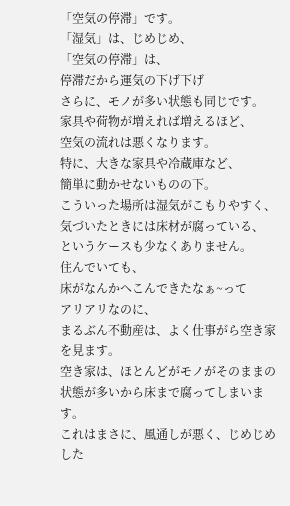「空気の停滞」です。
「湿気」は、じめじめ、
「空気の停滞」は、
停滞だから運気の下げ下げ
さらに、モノが多い状態も同じです。
家具や荷物が増えれば増えるほど、
空気の流れは悪くなります。
特に、大きな家具や冷蔵庫など、
簡単に動かせないものの下。
こういった場所は湿気がこもりやすく、
気づいたときには床材が腐っている、
というケースも少なくありません。
住んでいても、
床がなんかへこんできたなぁ~って
アリアリなのに、
まるぶん不動産は、よく仕事がら空き家を見ます。
空き家は、ほとんどがモノがそのままの
状態が多いから床まで腐ってしまいます。
これはまさに、風通しが悪く、じめじめした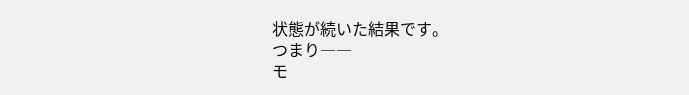状態が続いた結果です。
つまり――
モ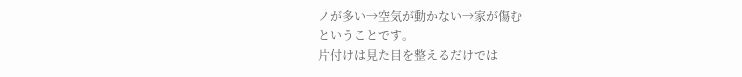ノが多い→空気が動かない→家が傷む
ということです。
片付けは見た目を整えるだけでは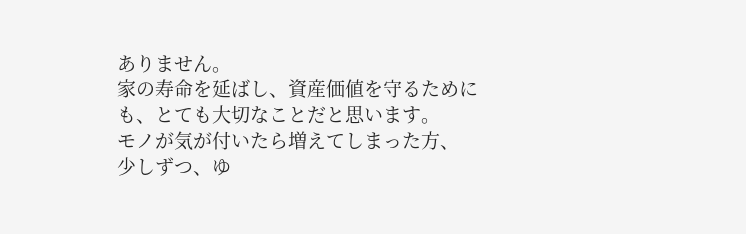ありません。
家の寿命を延ばし、資産価値を守るためにも、とても大切なことだと思います。
モノが気が付いたら増えてしまった方、
少しずつ、ゆ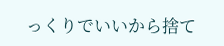っくりでいいから捨て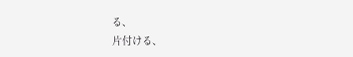る、
片付ける、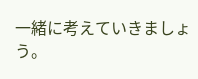一緒に考えていきましょう。